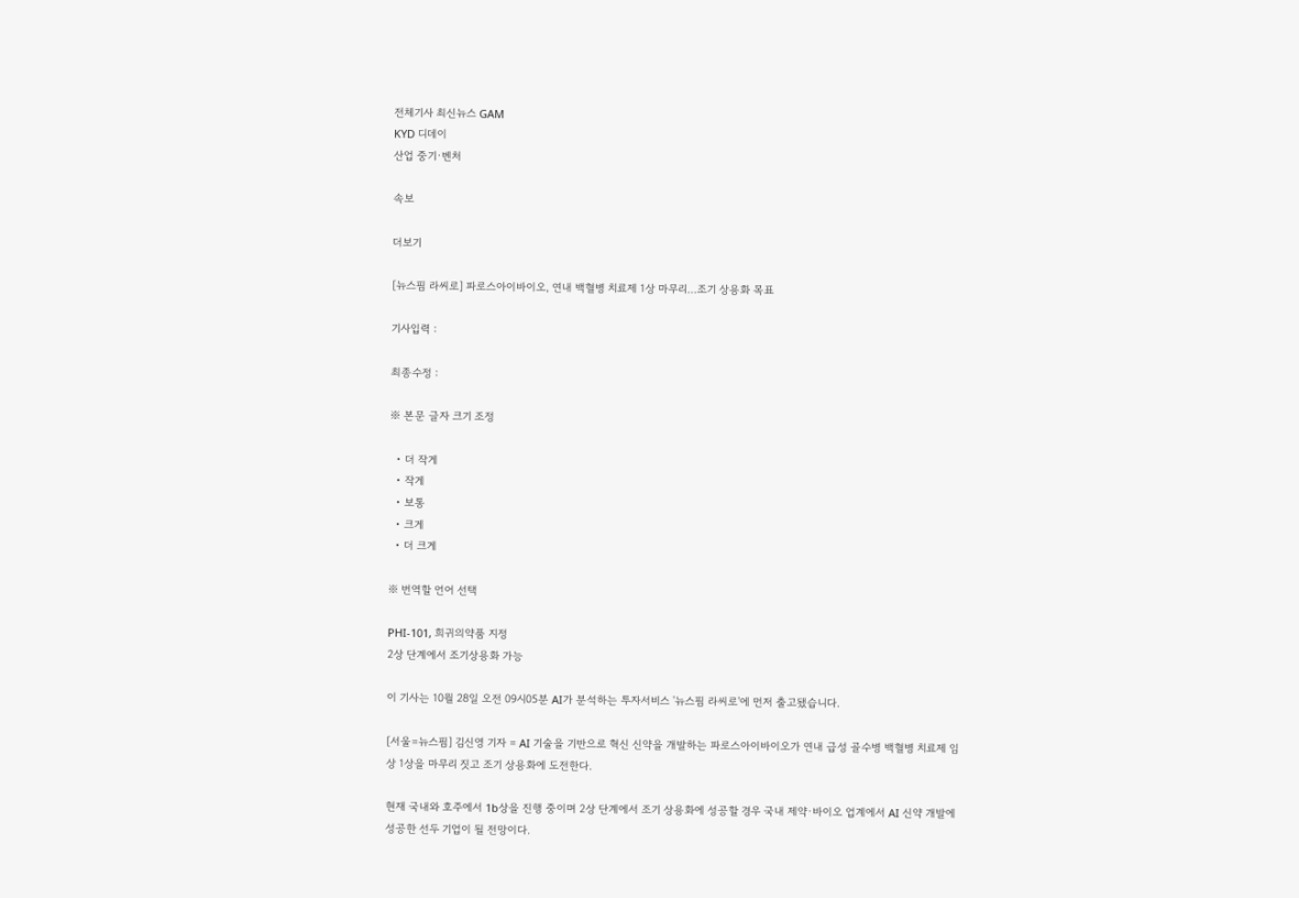전체기사 최신뉴스 GAM
KYD 디데이
산업 중기·벤처

속보

더보기

[뉴스핌 라씨로] 파로스아이바이오, 연내 백혈병 치료제 1상 마무리…조기 상용화 목표

기사입력 :

최종수정 :

※ 본문 글자 크기 조정

  • 더 작게
  • 작게
  • 보통
  • 크게
  • 더 크게

※ 번역할 언어 선택

PHI-101, 희귀의약품 지정
2상 단계에서 조기상용화 가능

이 기사는 10월 28일 오전 09시05분 AI가 분석하는 투자서비스 '뉴스핌 라씨로'에 먼저 출고됐습니다.

[서울=뉴스핌] 김신영 기자 = AI 기술을 기반으로 혁신 신약을 개발하는 파로스아이바이오가 연내 급성 골수병 백혈병 치료제 임상 1상을 마무리 짓고 조기 상용화에 도전한다.

현재 국내와 호주에서 1b상을 진행 중이며 2상 단계에서 조기 상용화에 성공할 경우 국내 제약·바이오 업계에서 AI 신약 개발에 성공한 선두 기업이 될 전망이다.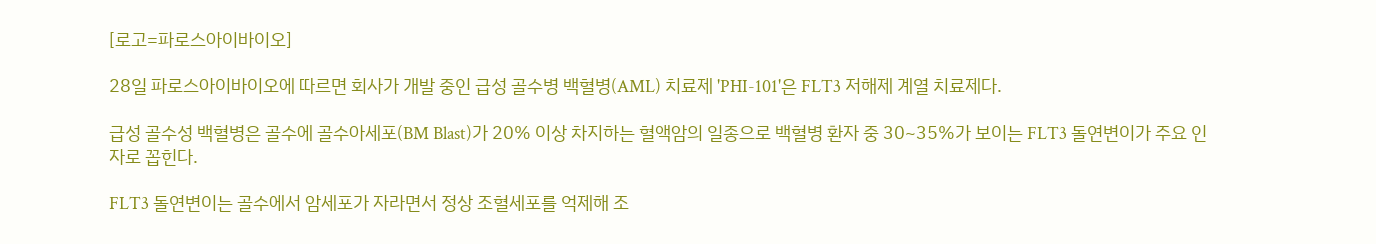[로고=파로스아이바이오]

28일 파로스아이바이오에 따르면 회사가 개발 중인 급성 골수병 백혈병(AML) 치료제 'PHI-101'은 FLT3 저해제 계열 치료제다.

급성 골수성 백혈병은 골수에 골수아세포(BM Blast)가 20% 이상 차지하는 혈액암의 일종으로 백혈병 환자 중 30~35%가 보이는 FLT3 돌연변이가 주요 인자로 꼽힌다.

FLT3 돌연변이는 골수에서 암세포가 자라면서 정상 조혈세포를 억제해 조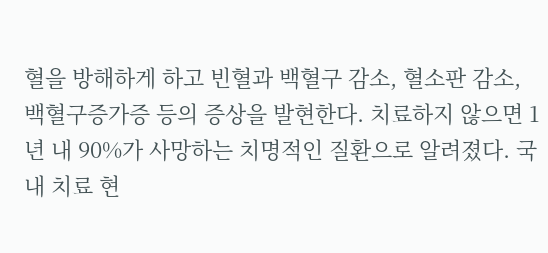혈을 방해하게 하고 빈혈과 백혈구 감소, 혈소판 감소, 백혈구증가증 등의 증상을 발현한다. 치료하지 않으면 1년 내 90%가 사망하는 치명적인 질환으로 알려졌다. 국내 치료 현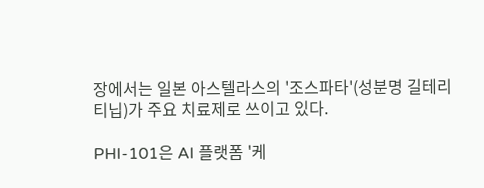장에서는 일본 아스텔라스의 '조스파타'(성분명 길테리티닙)가 주요 치료제로 쓰이고 있다.

PHI-101은 AI 플랫폼 '케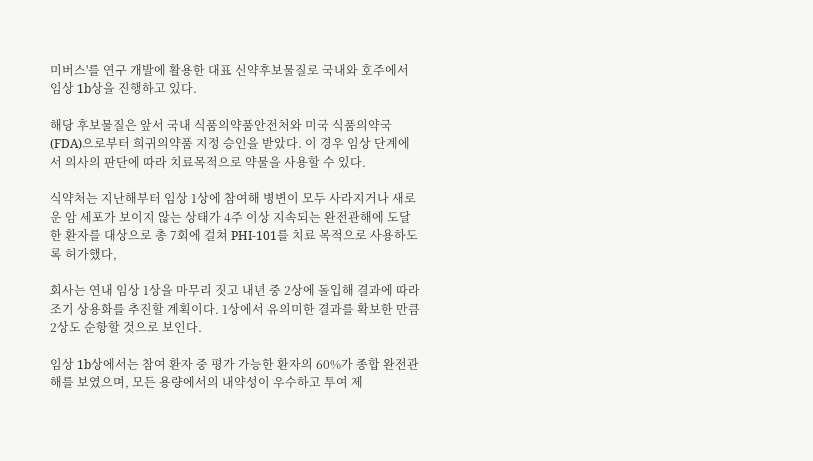미버스'를 연구 개발에 활용한 대표 신약후보물질로 국내와 호주에서 임상 1b상을 진행하고 있다.

해당 후보물질은 앞서 국내 식품의약품안전처와 미국 식품의약국(FDA)으로부터 희귀의약품 지정 승인을 받았다. 이 경우 임상 단계에서 의사의 판단에 따라 치료목적으로 약물을 사용할 수 있다.

식약처는 지난해부터 임상 1상에 참여해 병변이 모두 사라지거나 새로운 암 세포가 보이지 않는 상태가 4주 이상 지속되는 완전관해에 도달한 환자를 대상으로 총 7회에 걸쳐 PHI-101를 치료 목적으로 사용하도록 허가했다,

회사는 연내 임상 1상을 마무리 짓고 내년 중 2상에 돌입해 결과에 따라 조기 상용화를 추진할 계획이다. 1상에서 유의미한 결과를 확보한 만큼 2상도 순항할 것으로 보인다.

임상 1b상에서는 참여 환자 중 평가 가능한 환자의 60%가 종합 완전관해를 보였으며, 모든 용량에서의 내약성이 우수하고 투여 제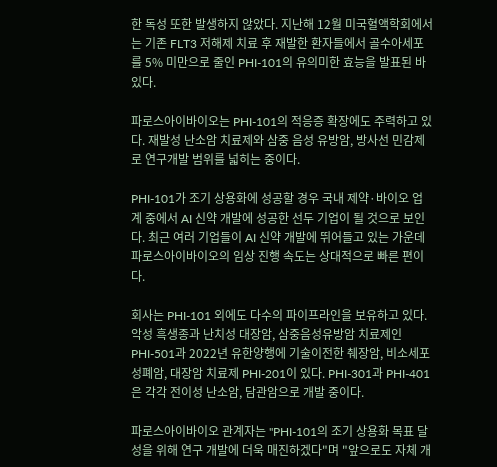한 독성 또한 발생하지 않았다. 지난해 12월 미국혈액학회에서는 기존 FLT3 저해제 치료 후 재발한 환자들에서 골수아세포를 5% 미만으로 줄인 PHI-101의 유의미한 효능을 발표된 바 있다.

파로스아이바이오는 PHI-101의 적응증 확장에도 주력하고 있다. 재발성 난소암 치료제와 삼중 음성 유방암, 방사선 민감제로 연구개발 범위를 넓히는 중이다.

PHI-101가 조기 상용화에 성공할 경우 국내 제약·바이오 업계 중에서 AI 신약 개발에 성공한 선두 기업이 될 것으로 보인다. 최근 여러 기업들이 AI 신약 개발에 뛰어들고 있는 가운데 파로스아이바이오의 임상 진행 속도는 상대적으로 빠른 편이다.

회사는 PHI-101 외에도 다수의 파이프라인을 보유하고 있다. 악성 흑생종과 난치성 대장암, 삼중음성유방암 치료제인 PHI-501과 2022년 유한양행에 기술이전한 췌장암, 비소세포성폐암, 대장암 치료제 PHI-201이 있다. PHI-301과 PHI-401은 각각 전이성 난소암, 담관암으로 개발 중이다.

파로스아이바이오 관계자는 "PHI-101의 조기 상용화 목표 달성을 위해 연구 개발에 더욱 매진하겠다"며 "앞으로도 자체 개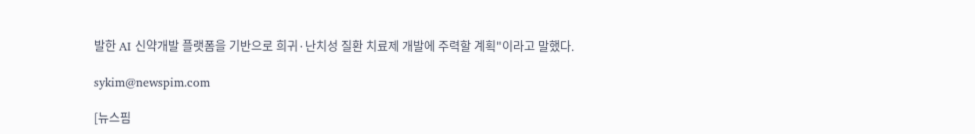발한 AI 신약개발 플랫폼을 기반으로 희귀·난치성 질환 치료제 개발에 주력할 계획"이라고 말했다.

sykim@newspim.com

[뉴스핌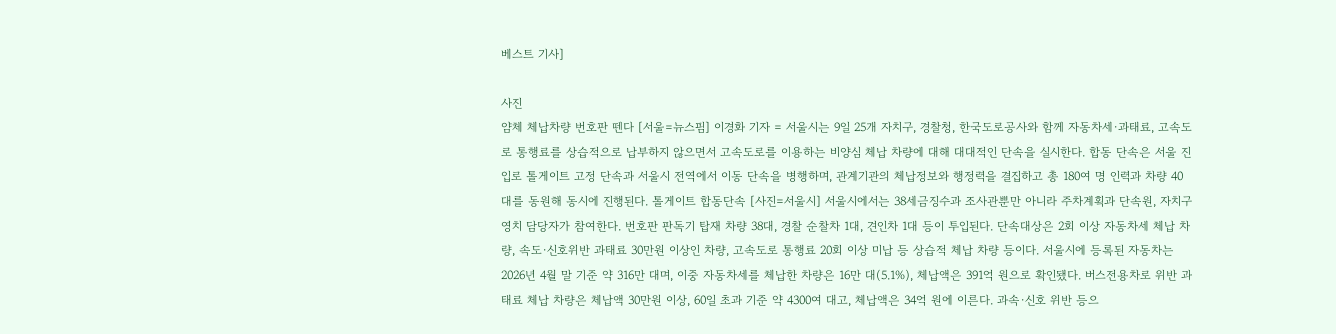베스트 기사]

사진
얌체 체납차량 번호판 뗀다 [서울=뉴스핌] 이경화 기자 = 서울시는 9일 25개 자치구, 경찰청, 한국도로공사와 함께 자동차세·과태료, 고속도로 통행료를 상습적으로 납부하지 않으면서 고속도로를 이용하는 비양심 체납 차량에 대해 대대적인 단속을 실시한다. 합동 단속은 서울 진입로 톨게이트 고정 단속과 서울시 전역에서 이동 단속을 병행하며, 관계기관의 체납정보와 행정력을 결집하고 총 180여 명 인력과 차량 40대를 동원해 동시에 진행된다. 톨게이트 합동단속 [사진=서울시] 서울시에서는 38세금징수과 조사관뿐만 아니라 주차계획과 단속원, 자치구 영치 담당자가 참여한다. 번호판 판독기 탑재 차량 38대, 경찰 순찰차 1대, 견인차 1대 등이 투입된다. 단속대상은 2회 이상 자동차세 체납 차량, 속도·신호위반 과태료 30만원 이상인 차량, 고속도로 통행료 20회 이상 미납 등 상습적 체납 차량 등이다. 서울시에 등록된 자동차는 2026년 4월 말 기준 약 316만 대며, 이중 자동차세를 체납한 차량은 16만 대(5.1%), 체납액은 391억 원으로 확인됐다. 버스전용차로 위반 과태료 체납 차량은 체납액 30만원 이상, 60일 초과 기준 약 4300여 대고, 체납액은 34억 원에 이른다. 과속·신호 위반 등으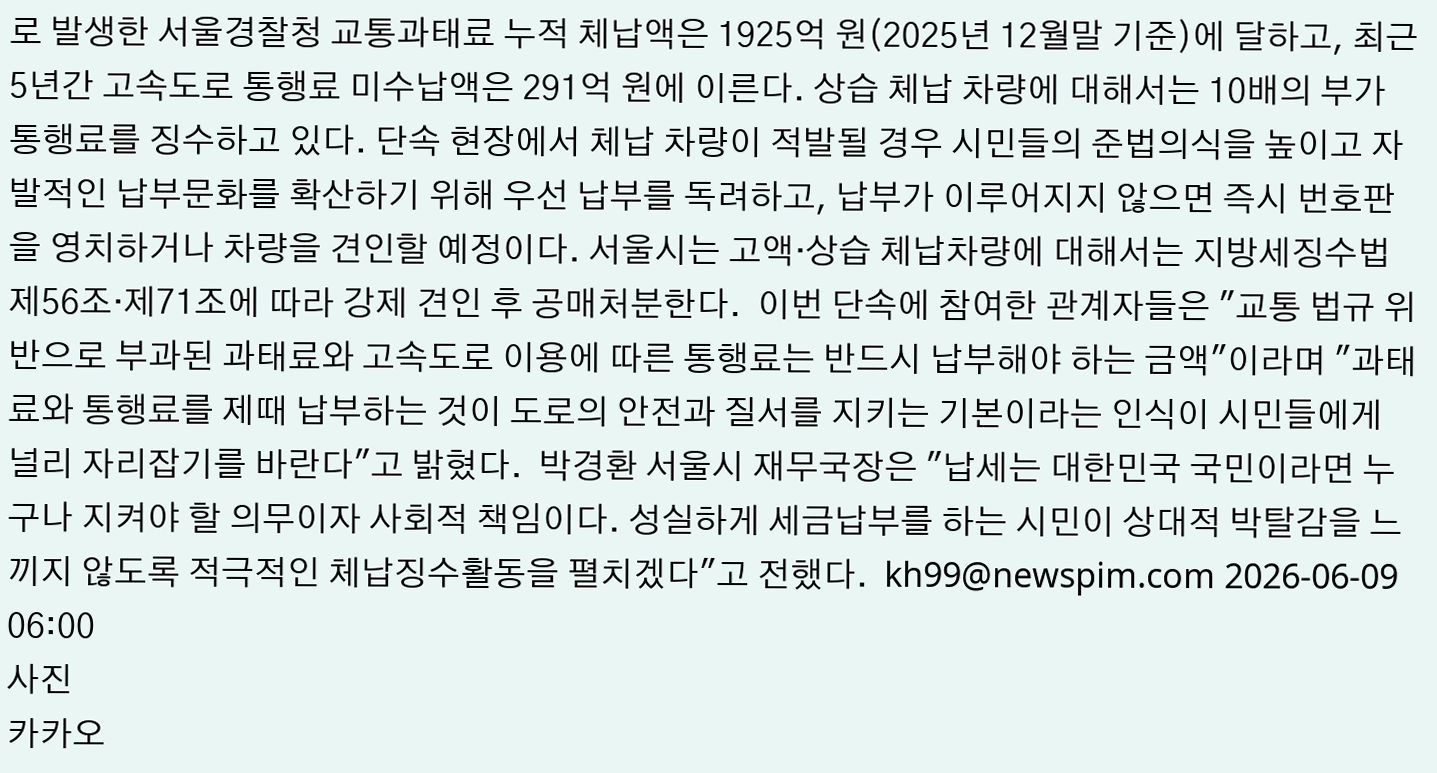로 발생한 서울경찰청 교통과태료 누적 체납액은 1925억 원(2025년 12월말 기준)에 달하고, 최근 5년간 고속도로 통행료 미수납액은 291억 원에 이른다. 상습 체납 차량에 대해서는 10배의 부가 통행료를 징수하고 있다. 단속 현장에서 체납 차량이 적발될 경우 시민들의 준법의식을 높이고 자발적인 납부문화를 확산하기 위해 우선 납부를 독려하고, 납부가 이루어지지 않으면 즉시 번호판을 영치하거나 차량을 견인할 예정이다. 서울시는 고액·상습 체납차량에 대해서는 지방세징수법 제56조·제71조에 따라 강제 견인 후 공매처분한다.  이번 단속에 참여한 관계자들은 "교통 법규 위반으로 부과된 과태료와 고속도로 이용에 따른 통행료는 반드시 납부해야 하는 금액"이라며 "과태료와 통행료를 제때 납부하는 것이 도로의 안전과 질서를 지키는 기본이라는 인식이 시민들에게 널리 자리잡기를 바란다"고 밝혔다.  박경환 서울시 재무국장은 "납세는 대한민국 국민이라면 누구나 지켜야 할 의무이자 사회적 책임이다. 성실하게 세금납부를 하는 시민이 상대적 박탈감을 느끼지 않도록 적극적인 체납징수활동을 펼치겠다"고 전했다.  kh99@newspim.com 2026-06-09 06:00
사진
카카오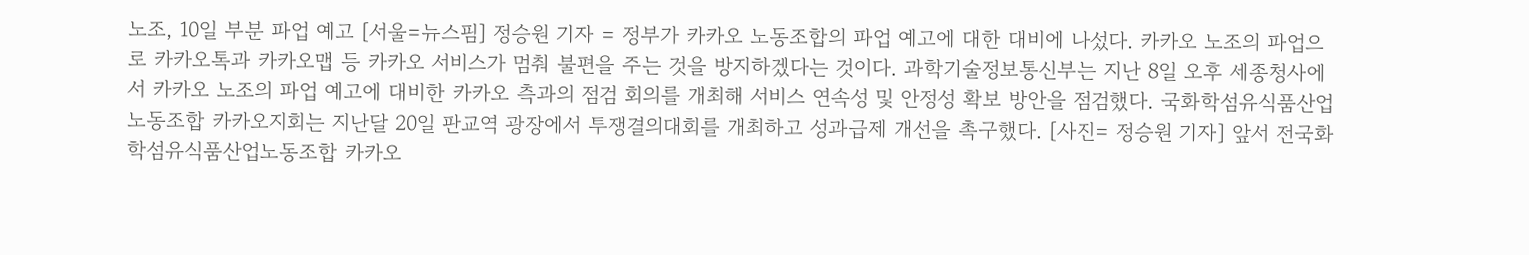노조, 10일 부분 파업 예고 [서울=뉴스핌] 정승원 기자 = 정부가 카카오 노동조합의 파업 예고에 대한 대비에 나섰다. 카카오 노조의 파업으로 카카오톡과 카카오맵 등 카카오 서비스가 멈춰 불편을 주는 것을 방지하겠다는 것이다. 과학기술정보통신부는 지난 8일 오후 세종청사에서 카카오 노조의 파업 예고에 대비한 카카오 측과의 점검 회의를 개최해 서비스 연속성 및 안정성 확보 방안을 점검했다. 국화학섬유식품산업노동조합 카카오지회는 지난달 20일 판교역 광장에서 투쟁결의대회를 개최하고 성과급제 개선을 촉구했다. [사진= 정승원 기자] 앞서 전국화학섬유식품산업노동조합 카카오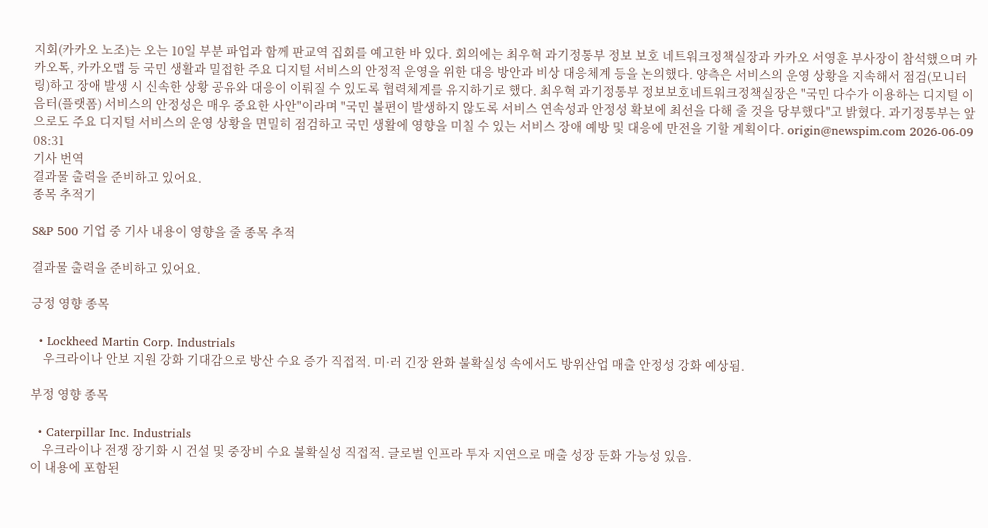지회(카카오 노조)는 오는 10일 부분 파업과 함께 판교역 집회를 예고한 바 있다. 회의에는 최우혁 과기정통부 정보 보호 네트워크정책실장과 카카오 서영훈 부사장이 참석했으며 카카오톡, 카카오맵 등 국민 생활과 밀접한 주요 디지털 서비스의 안정적 운영을 위한 대응 방안과 비상 대응체계 등을 논의했다. 양측은 서비스의 운영 상황을 지속해서 점검(모니터링)하고 장애 발생 시 신속한 상황 공유와 대응이 이뤄질 수 있도록 협력체계를 유지하기로 했다. 최우혁 과기정통부 정보보호네트워크정책실장은 "국민 다수가 이용하는 디지털 이음터(플랫폼) 서비스의 안정성은 매우 중요한 사안"이라며 "국민 불편이 발생하지 않도록 서비스 연속성과 안정성 확보에 최선을 다해 줄 것을 당부했다"고 밝혔다. 과기정통부는 앞으로도 주요 디지털 서비스의 운영 상황을 면밀히 점검하고 국민 생활에 영향을 미칠 수 있는 서비스 장애 예방 및 대응에 만전을 기할 계획이다. origin@newspim.com 2026-06-09 08:31
기사 번역
결과물 출력을 준비하고 있어요.
종목 추적기

S&P 500 기업 중 기사 내용이 영향을 줄 종목 추적

결과물 출력을 준비하고 있어요.

긍정 영향 종목

  • Lockheed Martin Corp. Industrials
    우크라이나 안보 지원 강화 기대감으로 방산 수요 증가 직접적. 미·러 긴장 완화 불확실성 속에서도 방위산업 매출 안정성 강화 예상됨.

부정 영향 종목

  • Caterpillar Inc. Industrials
    우크라이나 전쟁 장기화 시 건설 및 중장비 수요 불확실성 직접적. 글로벌 인프라 투자 지연으로 매출 성장 둔화 가능성 있음.
이 내용에 포함된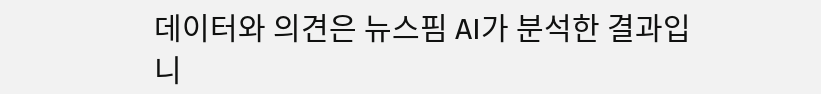데이터와 의견은 뉴스핌 AI가 분석한 결과입니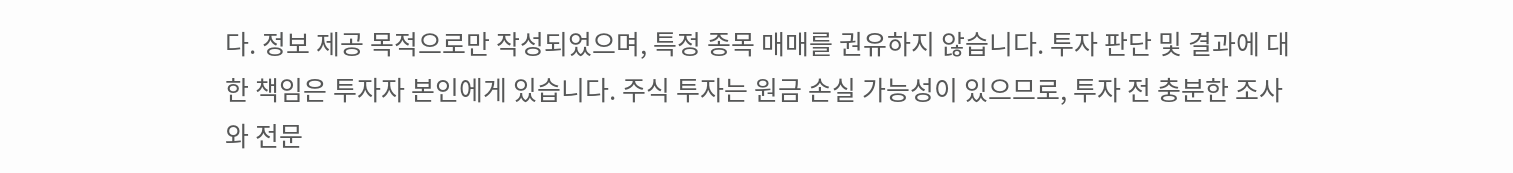다. 정보 제공 목적으로만 작성되었으며, 특정 종목 매매를 권유하지 않습니다. 투자 판단 및 결과에 대한 책임은 투자자 본인에게 있습니다. 주식 투자는 원금 손실 가능성이 있으므로, 투자 전 충분한 조사와 전문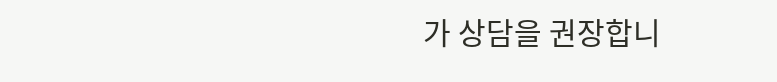가 상담을 권장합니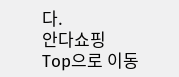다.
안다쇼핑
Top으로 이동